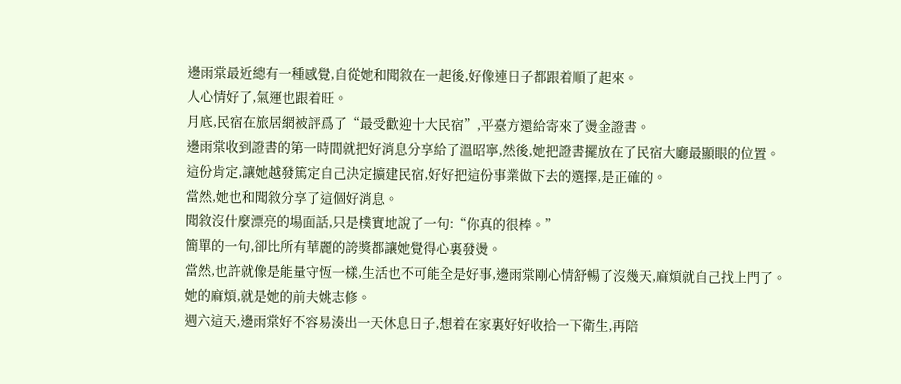邊雨棠最近總有一種感覺,自從她和聞敘在一起後,好像連日子都跟着順了起來。
人心情好了,氣運也跟着旺。
月底,民宿在旅居網被評爲了“最受歡迎十大民宿”,平臺方還給寄來了燙金證書。
邊雨棠收到證書的第一時間就把好消息分享給了溫昭寧,然後,她把證書擺放在了民宿大廳最顯眼的位置。
這份肯定,讓她越發篤定自己決定擴建民宿,好好把這份事業做下去的選擇,是正確的。
當然,她也和聞敘分享了這個好消息。
聞敘沒什麼漂亮的場面話,只是樸實地說了一句:“你真的很棒。”
簡單的一句,卻比所有華麗的誇獎都讓她覺得心裏發燙。
當然,也許就像是能量守恆一樣,生活也不可能全是好事,邊雨棠剛心情舒暢了沒幾天,麻煩就自己找上門了。
她的麻煩,就是她的前夫姚志修。
週六這天,邊雨棠好不容易湊出一天休息日子,想着在家裏好好收拾一下衛生,再陪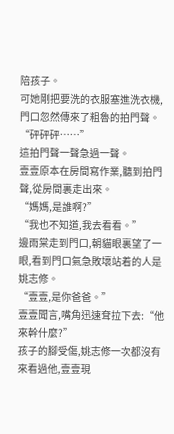陪孩子。
可她剛把要洗的衣服塞進洗衣機,門口忽然傳來了粗魯的拍門聲。
“砰砰砰……”
這拍門聲一聲急過一聲。
壹壹原本在房間寫作業,聽到拍門聲,從房間裏走出來。
“媽媽,是誰啊?”
“我也不知道,我去看看。”
邊雨棠走到門口,朝貓眼裏望了一眼,看到門口氣急敗壞站着的人是姚志修。
“壹壹,是你爸爸。”
壹壹聞言,嘴角迅速耷拉下去:“他來幹什麼?”
孩子的腳受傷,姚志修一次都沒有來看過他,壹壹現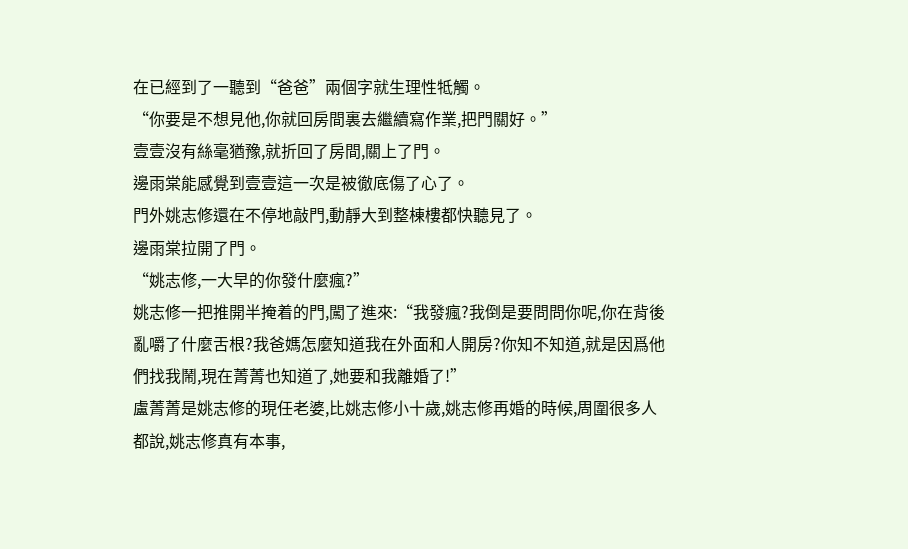在已經到了一聽到“爸爸”兩個字就生理性牴觸。
“你要是不想見他,你就回房間裏去繼續寫作業,把門關好。”
壹壹沒有絲毫猶豫,就折回了房間,關上了門。
邊雨棠能感覺到壹壹這一次是被徹底傷了心了。
門外姚志修還在不停地敲門,動靜大到整棟樓都快聽見了。
邊雨棠拉開了門。
“姚志修,一大早的你發什麼瘋?”
姚志修一把推開半掩着的門,闖了進來:“我發瘋?我倒是要問問你呢,你在背後亂嚼了什麼舌根?我爸媽怎麼知道我在外面和人開房?你知不知道,就是因爲他們找我鬧,現在菁菁也知道了,她要和我離婚了!”
盧菁菁是姚志修的現任老婆,比姚志修小十歲,姚志修再婚的時候,周圍很多人都說,姚志修真有本事,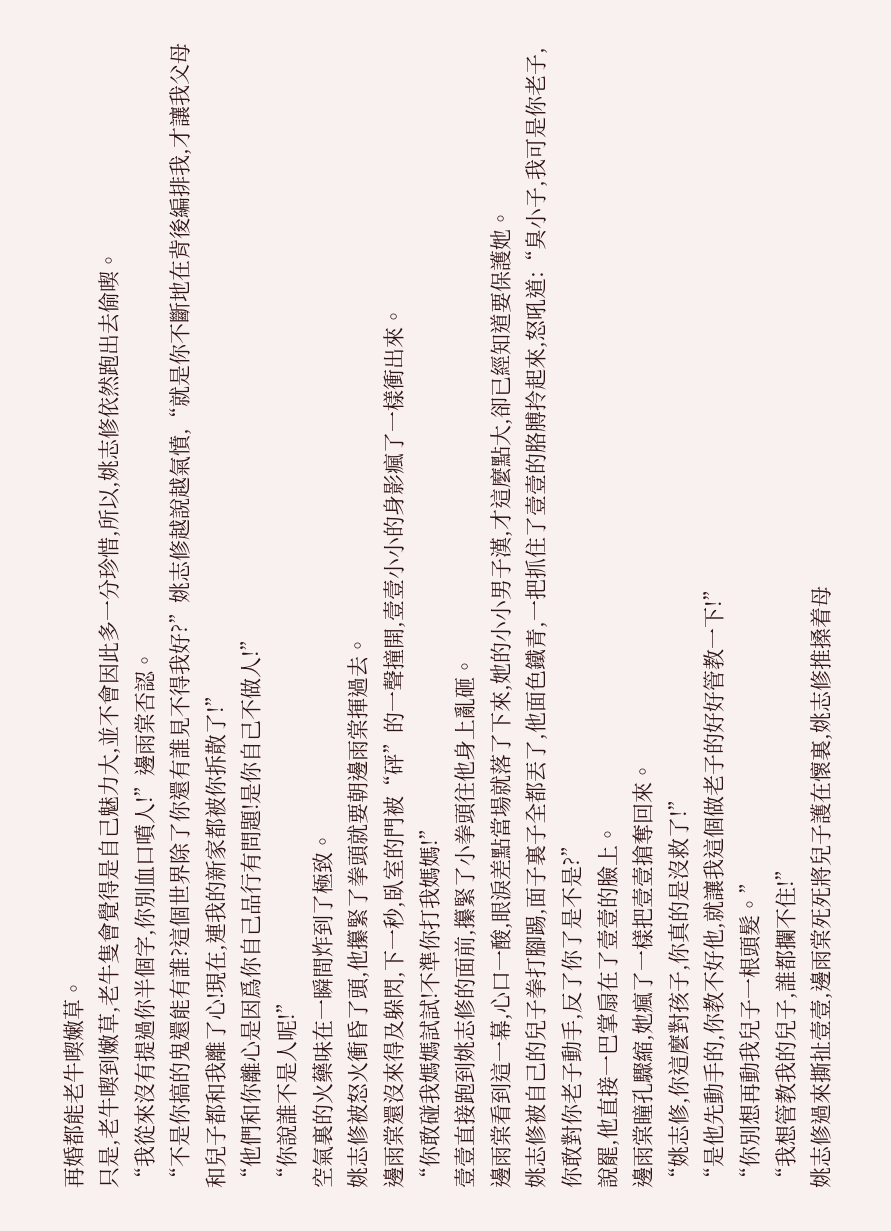再婚都能老牛喫嫩草。
只是,老牛喫到嫩草,老牛隻會覺得是自己魅力大,並不會因此多一分珍惜,所以,姚志修依然跑出去偷喫。
“我從來沒有提過你半個字,你別血口噴人!”邊雨棠否認。
“不是你搞的鬼還能有誰?這個世界除了你還有誰見不得我好?”姚志修越說越氣憤,“就是你不斷地在背後編排我,才讓我父母和兒子都和我離了心!現在,連我的新家都被你拆散了!”
“他們和你離心是因爲你自己品行有問題!是你自己不做人!”
“你說誰不是人呢!”
空氣裏的火藥味在一瞬間炸到了極致。
姚志修被怒火衝昏了頭,他攥緊了拳頭就要朝邊雨棠揮過去。
邊雨棠還沒來得及躲閃,下一秒,臥室的門被“砰”的一聲撞開,壹壹小小的身影瘋了一樣衝出來。
“你敢碰我媽媽試試!不準你打我媽媽!”
壹壹直接跑到姚志修的面前,攥緊了小拳頭往他身上亂砸。
邊雨棠看到這一幕,心口一酸,眼淚差點當場就落了下來,她的小小男子漢,才這麼點大,卻已經知道要保護她。
姚志修被自己的兒子拳打腳踢,面子裏子全都丟了,他面色鐵青,一把抓住了壹壹的胳膊拎起來,怒吼道:“臭小子,我可是你老子,你敢對你老子動手,反了你了是不是?”
說罷,他直接一巴掌扇在了壹壹的臉上。
邊雨棠瞳孔驟縮,她瘋了一樣把壹壹搶奪回來。
“姚志修,你這麼對孩子,你真的是沒救了!”
“是他先動手的,你教不好他,就讓我這個做老子的好好管教一下!”
“你別想再動我兒子一根頭髮。”
“我想管教我的兒子,誰都攔不住!”
姚志修過來撕扯壹壹,邊雨棠死死將兒子護在懷裏,姚志修推搡着母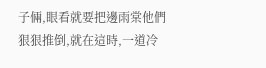子倆,眼看就要把邊雨棠他們狠狠推倒,就在這時,一道冷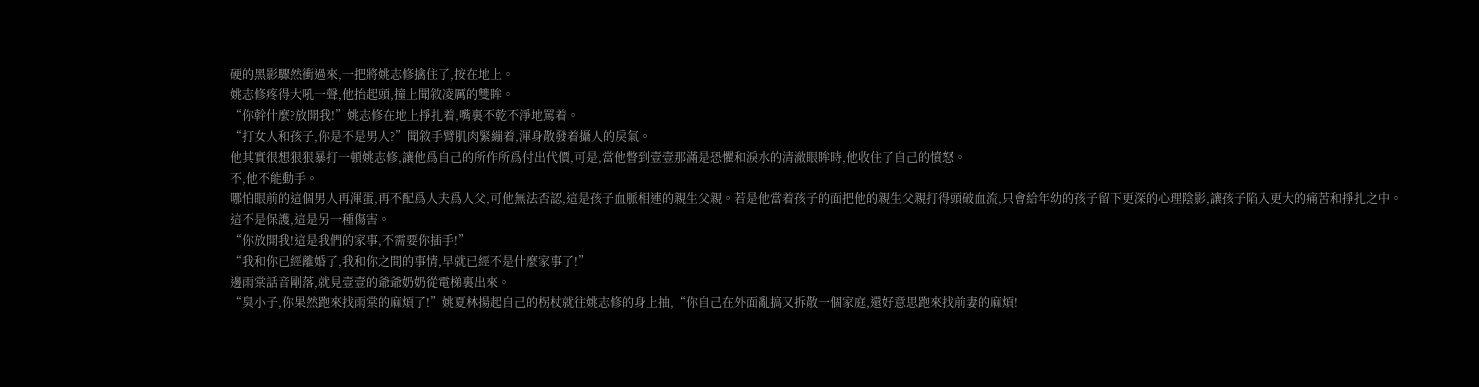硬的黑影驟然衝過來,一把將姚志修擒住了,按在地上。
姚志修疼得大吼一聲,他抬起頭,撞上聞敘凌厲的雙眸。
“你幹什麼?放開我!”姚志修在地上掙扎着,嘴裏不乾不淨地罵着。
“打女人和孩子,你是不是男人?”聞敘手臂肌肉緊繃着,渾身散發着攝人的戾氣。
他其實很想狠狠暴打一頓姚志修,讓他爲自己的所作所爲付出代價,可是,當他瞥到壹壹那滿是恐懼和淚水的清澈眼眸時,他收住了自己的憤怒。
不,他不能動手。
哪怕眼前的這個男人再渾蛋,再不配爲人夫爲人父,可他無法否認,這是孩子血脈相連的親生父親。若是他當着孩子的面把他的親生父親打得頭破血流,只會給年幼的孩子留下更深的心理陰影,讓孩子陷入更大的痛苦和掙扎之中。
這不是保護,這是另一種傷害。
“你放開我!這是我們的家事,不需要你插手!”
“我和你已經離婚了,我和你之間的事情,早就已經不是什麼家事了!”
邊雨棠話音剛落,就見壹壹的爺爺奶奶從電梯裏出來。
“臭小子,你果然跑來找雨棠的麻煩了!”姚夏林揚起自己的柺杖就往姚志修的身上抽,“你自己在外面亂搞又拆散一個家庭,還好意思跑來找前妻的麻煩!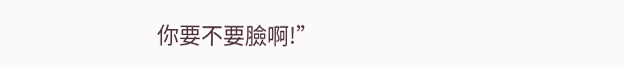你要不要臉啊!”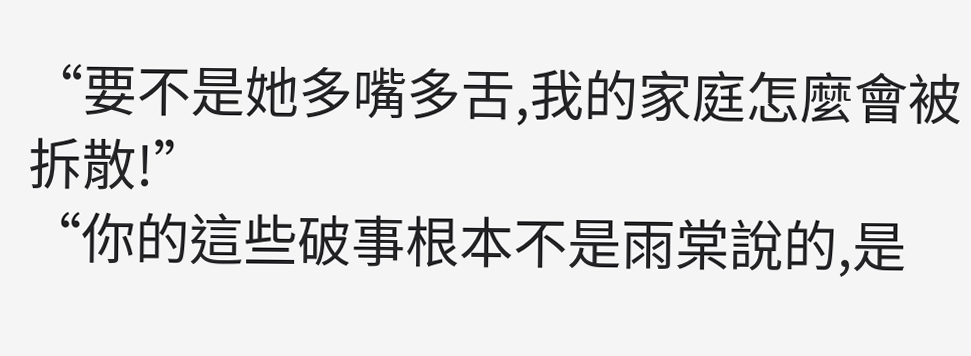“要不是她多嘴多舌,我的家庭怎麼會被拆散!”
“你的這些破事根本不是雨棠說的,是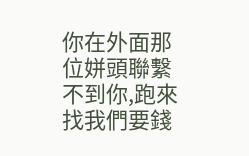你在外面那位姘頭聯繫不到你,跑來找我們要錢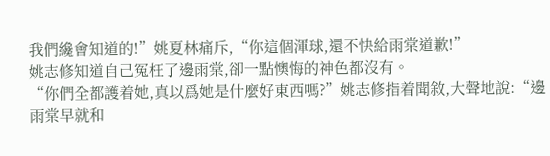我們纔會知道的!”姚夏林痛斥,“你這個渾球,還不快給雨棠道歉!”
姚志修知道自己冤枉了邊雨棠,卻一點懊悔的神色都沒有。
“你們全都護着她,真以爲她是什麼好東西嗎?”姚志修指着聞敘,大聲地說:“邊雨棠早就和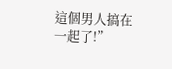這個男人搞在一起了!”